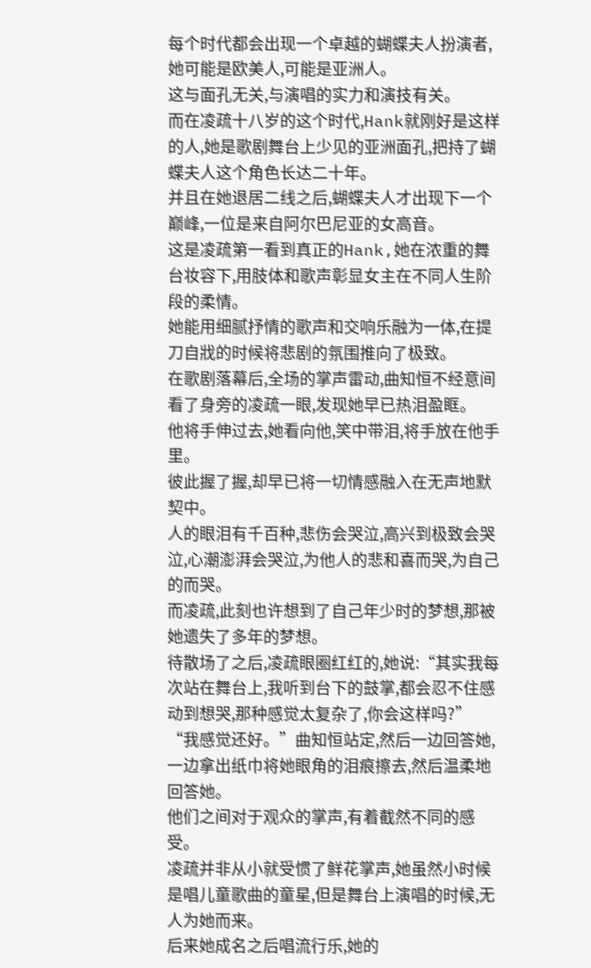每个时代都会出现一个卓越的蝴蝶夫人扮演者,她可能是欧美人,可能是亚洲人。
这与面孔无关,与演唱的实力和演技有关。
而在凌疏十八岁的这个时代,Hank就刚好是这样的人,她是歌剧舞台上少见的亚洲面孔,把持了蝴蝶夫人这个角色长达二十年。
并且在她退居二线之后,蝴蝶夫人才出现下一个巅峰,一位是来自阿尔巴尼亚的女高音。
这是凌疏第一看到真正的Hank,她在浓重的舞台妆容下,用肢体和歌声彰显女主在不同人生阶段的柔情。
她能用细腻抒情的歌声和交响乐融为一体,在提刀自戕的时候将悲剧的氛围推向了极致。
在歌剧落幕后,全场的掌声雷动,曲知恒不经意间看了身旁的凌疏一眼,发现她早已热泪盈眶。
他将手伸过去,她看向他,笑中带泪,将手放在他手里。
彼此握了握,却早已将一切情感融入在无声地默契中。
人的眼泪有千百种,悲伤会哭泣,高兴到极致会哭泣,心潮澎湃会哭泣,为他人的悲和喜而哭,为自己的而哭。
而凌疏,此刻也许想到了自己年少时的梦想,那被她遗失了多年的梦想。
待散场了之后,凌疏眼圈红红的,她说:“其实我每次站在舞台上,我听到台下的鼓掌,都会忍不住感动到想哭,那种感觉太复杂了,你会这样吗?”
“我感觉还好。”曲知恒站定,然后一边回答她,一边拿出纸巾将她眼角的泪痕擦去,然后温柔地回答她。
他们之间对于观众的掌声,有着截然不同的感受。
凌疏并非从小就受惯了鲜花掌声,她虽然小时候是唱儿童歌曲的童星,但是舞台上演唱的时候,无人为她而来。
后来她成名之后唱流行乐,她的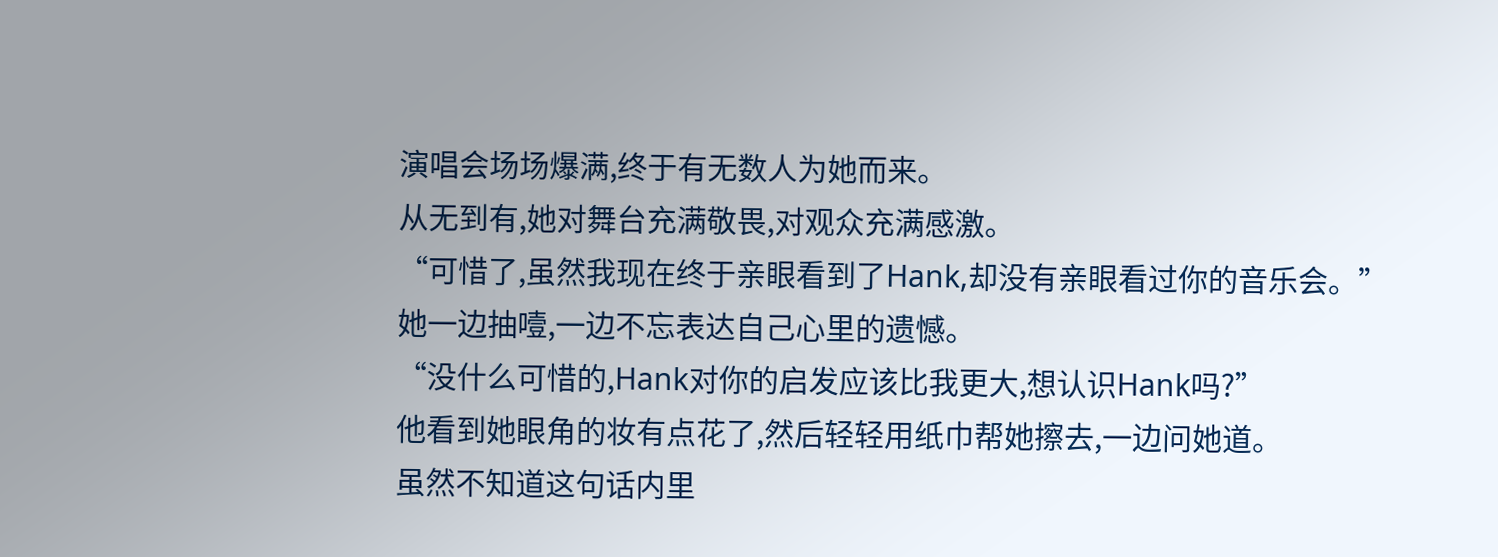演唱会场场爆满,终于有无数人为她而来。
从无到有,她对舞台充满敬畏,对观众充满感激。
“可惜了,虽然我现在终于亲眼看到了Hank,却没有亲眼看过你的音乐会。”
她一边抽噎,一边不忘表达自己心里的遗憾。
“没什么可惜的,Hank对你的启发应该比我更大,想认识Hank吗?”
他看到她眼角的妆有点花了,然后轻轻用纸巾帮她擦去,一边问她道。
虽然不知道这句话内里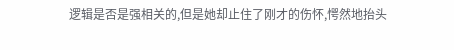逻辑是否是强相关的,但是她却止住了刚才的伤怀,愕然地抬头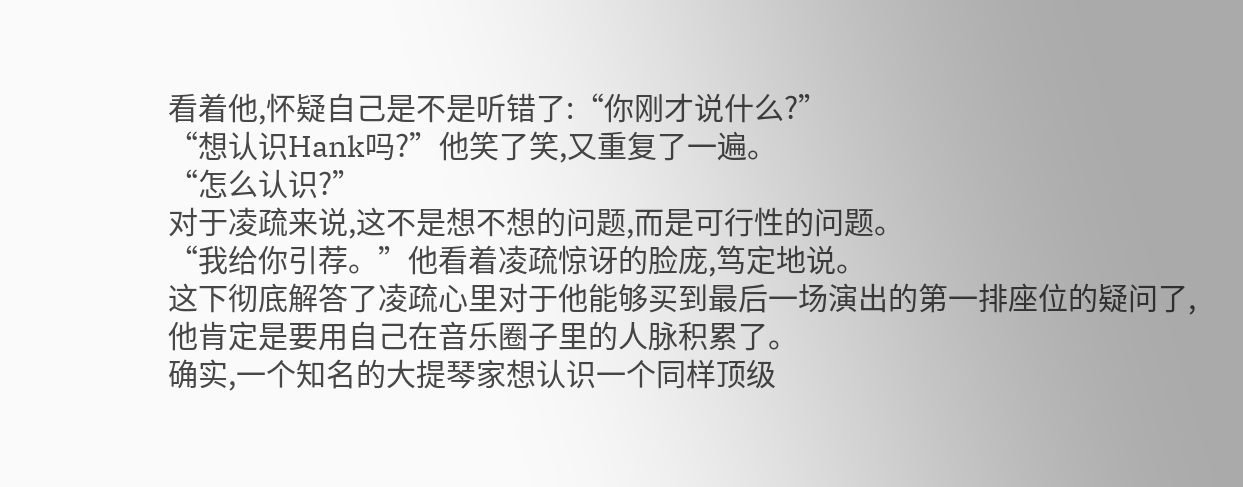看着他,怀疑自己是不是听错了:“你刚才说什么?”
“想认识Hank吗?”他笑了笑,又重复了一遍。
“怎么认识?”
对于凌疏来说,这不是想不想的问题,而是可行性的问题。
“我给你引荐。”他看着凌疏惊讶的脸庞,笃定地说。
这下彻底解答了凌疏心里对于他能够买到最后一场演出的第一排座位的疑问了,他肯定是要用自己在音乐圈子里的人脉积累了。
确实,一个知名的大提琴家想认识一个同样顶级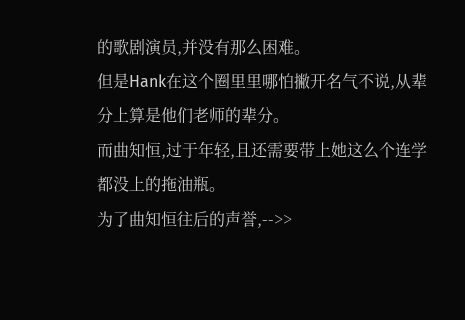的歌剧演员,并没有那么困难。
但是Hank在这个圈里里哪怕撇开名气不说,从辈分上算是他们老师的辈分。
而曲知恒,过于年轻,且还需要带上她这么个连学都没上的拖油瓶。
为了曲知恒往后的声誉,-->>